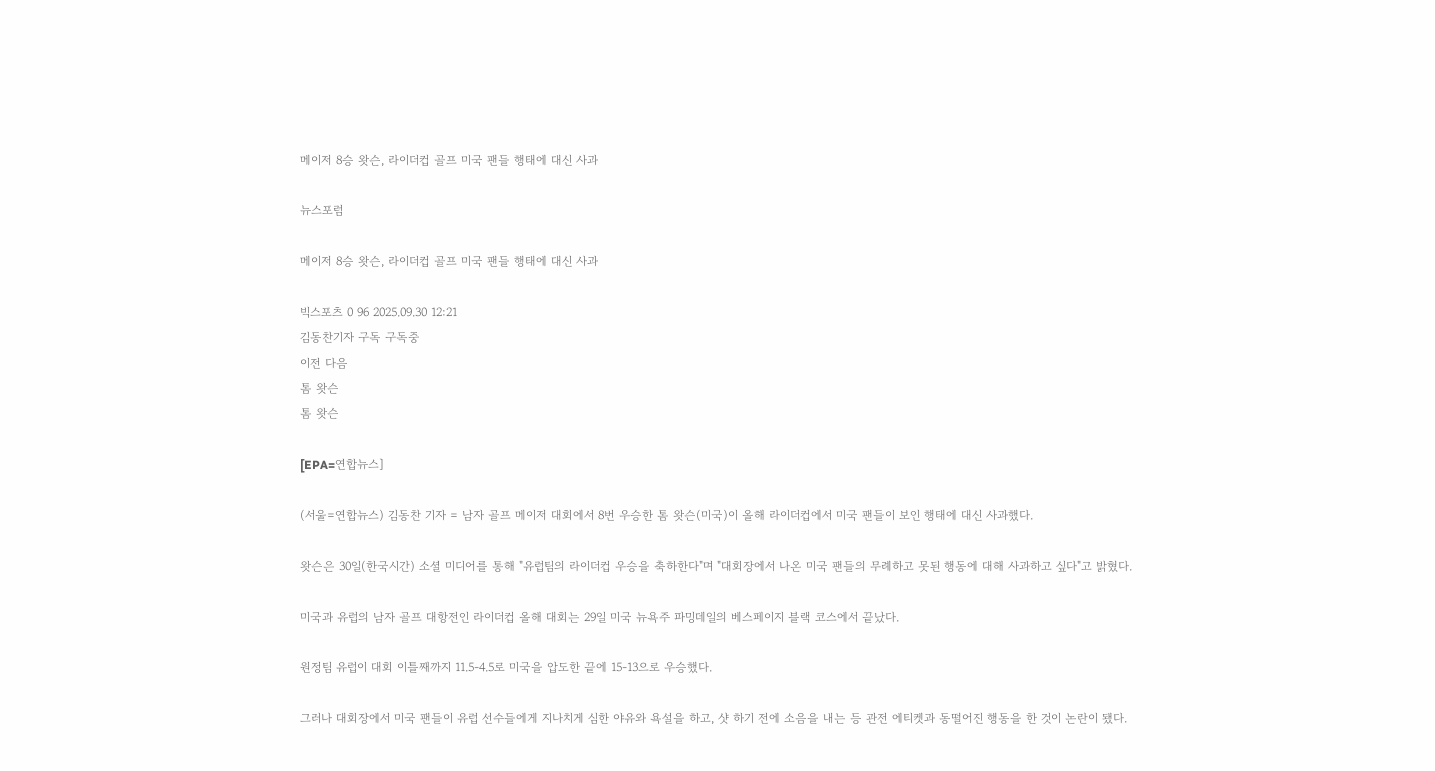메이저 8승 왓슨, 라이더컵 골프 미국 팬들 행태에 대신 사과

뉴스포럼

메이저 8승 왓슨, 라이더컵 골프 미국 팬들 행태에 대신 사과

빅스포츠 0 96 2025.09.30 12:21
김동찬기자 구독 구독중
이전 다음
톰 왓슨
톰 왓슨

[EPA=연합뉴스]

(서울=연합뉴스) 김동찬 기자 = 남자 골프 메이저 대회에서 8번 우승한 톰 왓슨(미국)이 올해 라이더컵에서 미국 팬들이 보인 행태에 대신 사과했다.

왓슨은 30일(한국시간) 소셜 미디어를 통해 "유럽팀의 라이더컵 우승을 축하한다"며 "대회장에서 나온 미국 팬들의 무례하고 못된 행동에 대해 사과하고 싶다"고 밝혔다.

미국과 유럽의 남자 골프 대항전인 라이더컵 올해 대회는 29일 미국 뉴욕주 파밍데일의 베스페이지 블랙 코스에서 끝났다.

원정팀 유럽이 대회 이틀째까지 11.5-4.5로 미국을 압도한 끝에 15-13으로 우승했다.

그러나 대회장에서 미국 팬들이 유럽 선수들에게 지나치게 심한 야유와 욕설을 하고, 샷 하기 전에 소음을 내는 등 관전 에티켓과 동떨어진 행동을 한 것이 논란이 됐다.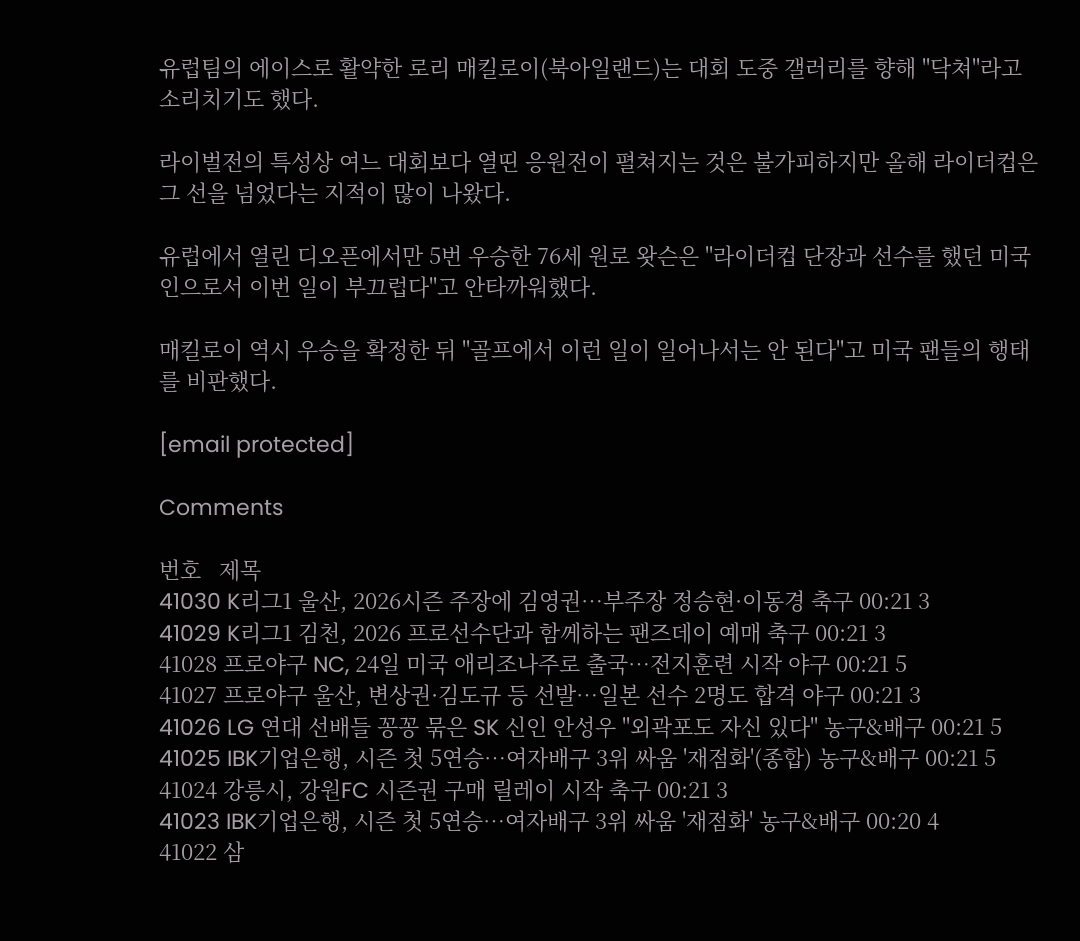유럽팀의 에이스로 활약한 로리 매킬로이(북아일랜드)는 대회 도중 갤러리를 향해 "닥쳐"라고 소리치기도 했다.

라이벌전의 특성상 여느 대회보다 열띤 응원전이 펼쳐지는 것은 불가피하지만 올해 라이더컵은 그 선을 넘었다는 지적이 많이 나왔다.

유럽에서 열린 디오픈에서만 5번 우승한 76세 원로 왓슨은 "라이더컵 단장과 선수를 했던 미국인으로서 이번 일이 부끄럽다"고 안타까워했다.

매킬로이 역시 우승을 확정한 뒤 "골프에서 이런 일이 일어나서는 안 된다"고 미국 팬들의 행태를 비판했다.

[email protected]

Comments

번호   제목
41030 K리그1 울산, 2026시즌 주장에 김영권…부주장 정승현·이동경 축구 00:21 3
41029 K리그1 김천, 2026 프로선수단과 함께하는 팬즈데이 예매 축구 00:21 3
41028 프로야구 NC, 24일 미국 애리조나주로 출국…전지훈련 시작 야구 00:21 5
41027 프로야구 울산, 변상권·김도규 등 선발…일본 선수 2명도 합격 야구 00:21 3
41026 LG 연대 선배들 꽁꽁 묶은 SK 신인 안성우 "외곽포도 자신 있다" 농구&배구 00:21 5
41025 IBK기업은행, 시즌 첫 5연승…여자배구 3위 싸움 '재점화'(종합) 농구&배구 00:21 5
41024 강릉시, 강원FC 시즌권 구매 릴레이 시작 축구 00:21 3
41023 IBK기업은행, 시즌 첫 5연승…여자배구 3위 싸움 '재점화' 농구&배구 00:20 4
41022 삼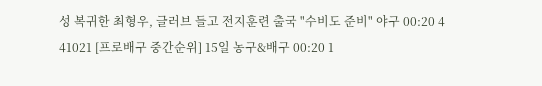성 복귀한 최형우, 글러브 들고 전지훈련 출국 "수비도 준비" 야구 00:20 4
41021 [프로배구 중간순위] 15일 농구&배구 00:20 1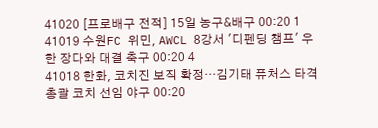41020 [프로배구 전적] 15일 농구&배구 00:20 1
41019 수원FC 위민, AWCL 8강서 '디펜딩 챔프' 우한 장다와 대결 축구 00:20 4
41018 한화, 코치진 보직 확정…김기태 퓨처스 타격 총괄 코치 선임 야구 00:20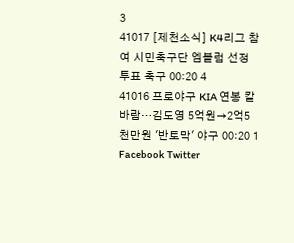3
41017 [제천소식] K4리그 참여 시민축구단 엠블럼 선정 투표 축구 00:20 4
41016 프로야구 KIA 연봉 칼바람…김도영 5억원→2억5천만원 '반토막' 야구 00:20 1
Facebook Twitter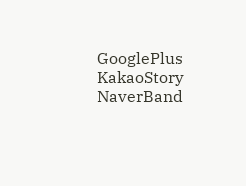GooglePlus KakaoStory NaverBand